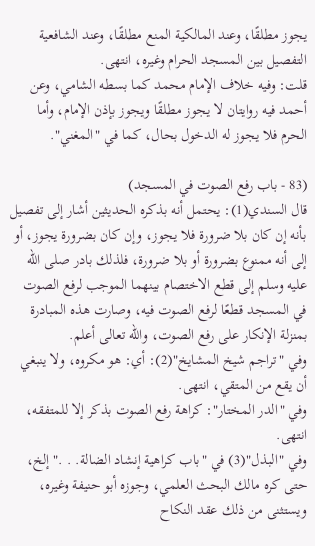يجوز مطلقًا، وعند المالكية المنع مطلقًا، وعند الشافعية التفصيل بين المسجد الحرام وغيره، انتهى.
قلت: وفيه خلاف الإمام محمد كما بسطه الشامي، وعن أحمد فيه روايتان لا يجوز مطلقًا ويجوز بإذن الإمام، وأما الحرم فلا يجوز له الدخول بحال، كما في "المغني".

(83 - باب رفع الصوت في المسجد)
قال السندي(1): يحتمل أنه بذكره الحديثين أشار إلى تفصيل بأنه إن كان بلا ضرورة فلا يجوز، وإن كان بضرورة يجوز، أو إلى أنه ممنوع بضرورة أو بلا ضرورة، فلذلك بادر صلى الله عليه وسلم إلى قطع الاختصام بينهما الموجب لرفع الصوت في المسجد قطعًا لرفع الصوت فيه، وصارت هذه المبادرة بمنزلة الإنكار على رفع الصوت، والله تعالى أعلم.
وفي "تراجم شيخ المشايخ"(2): أي: هو مكروه، ولا ينبغي أن يقع من المتقي، انتهى.
وفي "الدر المختار": كراهة رفع الصوت بذكر إلا للمتفقه، انتهى.
وفي "البذل"(3) في "باب كراهية إنشاد الضالة. . ." إلخ، حتى كره مالك البحث العلمي، وجوزه أبو حنيفة وغيره، ويستثنى من ذلك عقد النكاح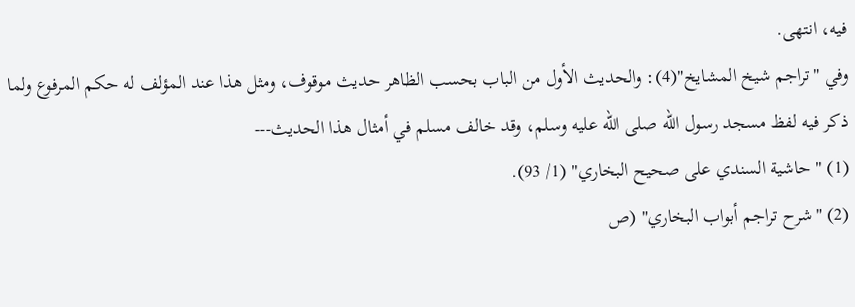فيه، انتهى.
وفي "تراجم شيخ المشايخ"(4): والحديث الأول من الباب بحسب الظاهر حديث موقوف، ومثل هذا عند المؤلف له حكم المرفوع ولما ذكر فيه لفظ مسجد رسول الله صلى الله عليه وسلم، وقد خالف مسلم في أمثال هذا الحديث---
(1) "حاشية السندي على صحيح البخاري" (1/ 93).
(2) "شرح تراجم أبواب البخاري" (ص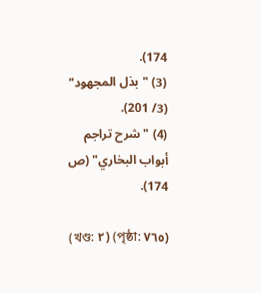174).
(3) "بذل المجهود" (3/ 201).
(4) "شرح تراجم أبواب البخاري" (ص 174).

(খণ্ড: ٢) (পৃষ্ঠা: ٧٦٥)